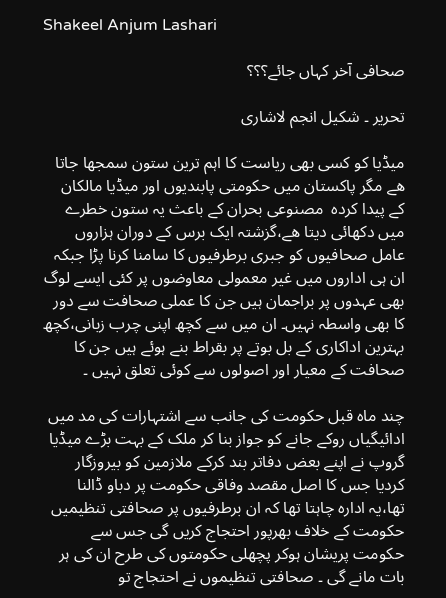Shakeel Anjum Lashari

صحافی آخر کہاں جائے؟؟؟

تحریر ۔ شکیل انجم لاشاری

میڈیا کو کسی بھی ریاست کا اہم ترین ستون سمجھا جاتا ھے مگر پاکستان میں حکومتی پابندیوں اور میڈیا مالکان کے پیدا کردہ  مصنوعی بحران کے باعث یہ ستون خطرے میں دکھائی دیتا ھے،گزشتہ ایک برس کے دوران ہزاروں عامل صحافیوں کو جبری برطرفیوں کا سامنا کرنا پڑا جبکہ ان ہی اداروں میں غیر معمولی معاوضوں پر کئی ایسے لوگ بھی عہدوں پر براجمان ہیں جن کا عملی صحافت سے دور کا بھی واسطہ نہیں۔ ان میں سے کچھ اپنی چرب زبانی،کچھ بہترین اداکاری کے بل بوتے پر بقراط بنے ہوئے ہیں جن کا صحافت کے معیار اور اصولوں سے کوئی تعلق نہیں ۔

چند ماہ قبل حکومت کی جانب سے اشتہارات کی مد میں ادائیگیاں روکے جانے کو جواز بنا کر ملک کے بہت بڑے میڈیا گروپ نے اپنے بعض دفاتر بند کرکے ملازمین کو بیروزگار کردیا جس کا اصل مقصد وفاقی حکومت پر دباو ڈالنا تھا،یہ ادارہ چاہتا تھا کہ ان برطرفیوں پر صحافتی تنظیمیں حکومت کے خلاف بھرپور احتجاج کریں گی جس سے حکومت پریشان ہوکر پچھلی حکومتوں کی طرح ان کی ہر بات مانے گی ۔ صحافتی تنظیموں نے احتجاج تو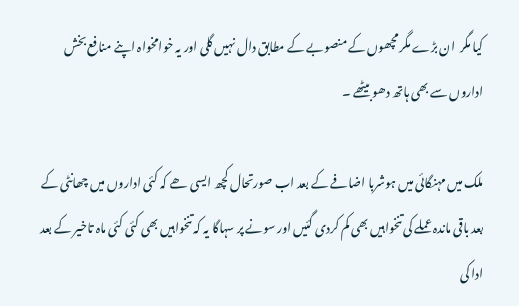کیا مگر  ان بڑے مگر مچھوں کے منصوبے کے مطابق دال نہیں گلی اور یہ خوامخواہ اپنے منافع بخش اداروں سے بھی ہاتھ دھو بیٹھے ۔

ملک میں مہنگائی میں ہوشربا اضافے کے بعد اب صورتحال کچھ ایسی ھے کہ کئی اداروں میں چھانٹی کے بعد باقی ماندہ عملے کی تنخواہیں بھی کم کردی گئیں اور سونے پر سہاگا یہ کہ تنخواہیں بھی کئی کئی ماہ تاخیر کے بعد ادا کی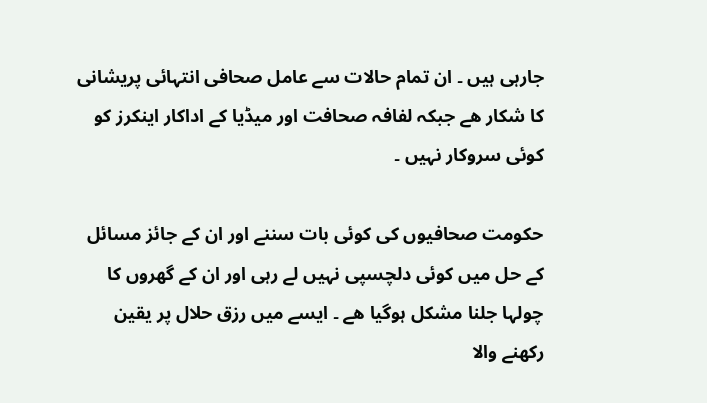جارہی ہیں ۔ ان تمام حالات سے عامل صحافی انتہائی پریشانی کا شکار ھے جبکہ لفافہ صحافت اور میڈیا کے اداکار اینکرز کو کوئی سروکار نہیں ۔

حکومت صحافیوں کی کوئی بات سننے اور ان کے جائز مسائل کے حل میں کوئی دلچسپی نہیں لے رہی اور ان کے گھروں کا چولہا جلنا مشکل ہوگیا ھے ۔ ایسے میں رزق حلال پر یقین رکھنے والا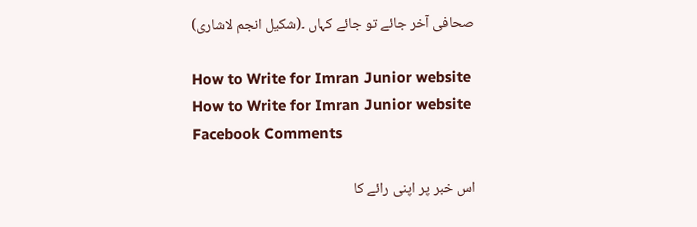صحافی آخر جائے تو جائے کہاں ۔(شکیل انجم لاشاری)

How to Write for Imran Junior website
How to Write for Imran Junior website
Facebook Comments

اس خبر پر اپنی رائے کا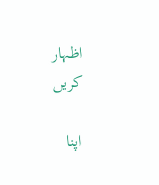اظہار کریں

اپنا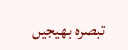تبصرہ بھیجیں